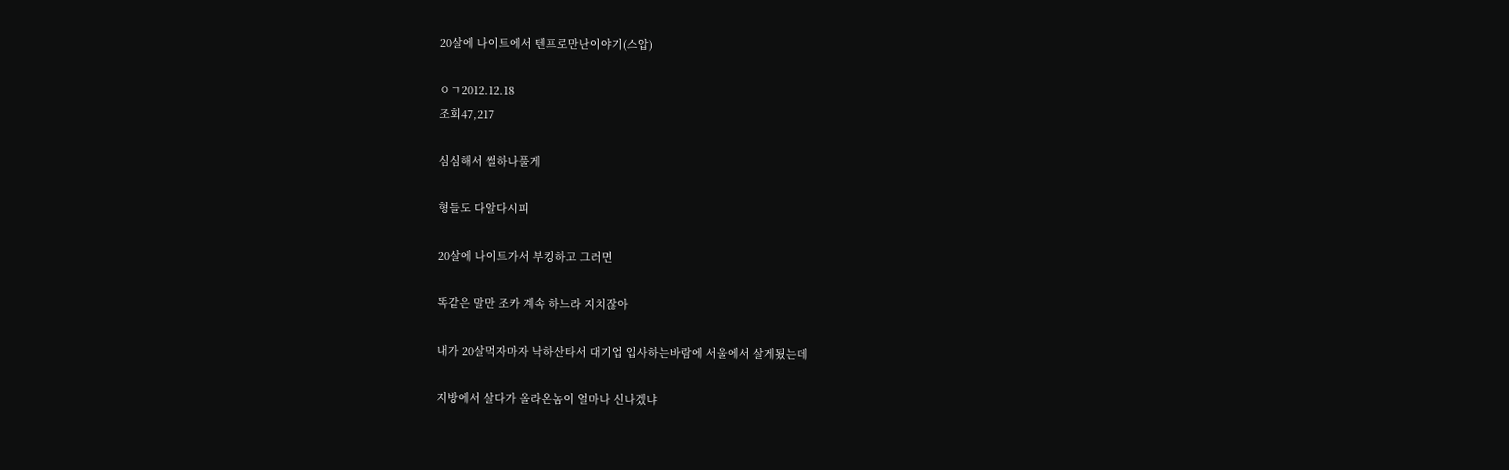20살에 나이트에서 텐프로만난이야기(스압)

ㅇㄱ2012.12.18
조회47,217

심심해서 썰하나풀게

형들도 다알다시피

20살에 나이트가서 부킹하고 그러면

똑같은 말만 조카 계속 하느라 지치잖아

내가 20살먹자마자 낙하산타서 대기업 입사하는바람에 서울에서 살게됬는데

지방에서 살다가 올라온놈이 얼마나 신나겠냐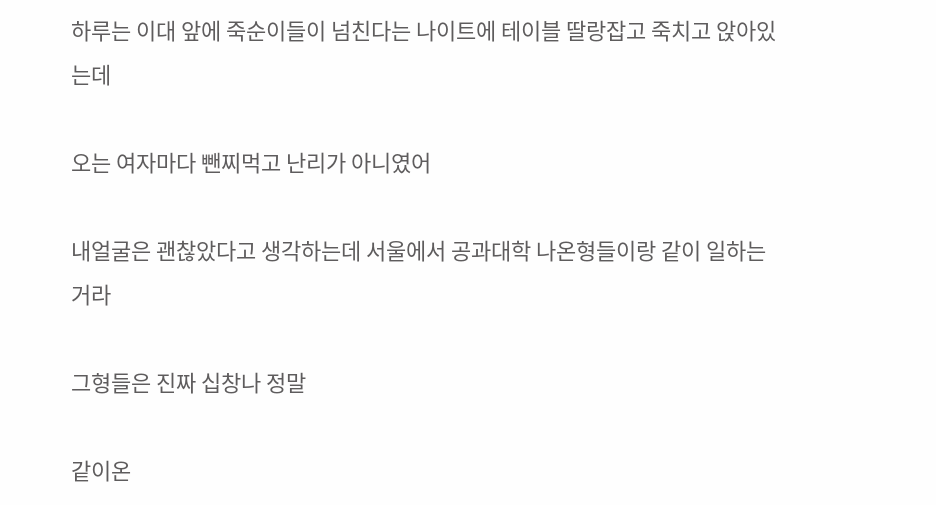하루는 이대 앞에 죽순이들이 넘친다는 나이트에 테이블 딸랑잡고 죽치고 앉아있는데

오는 여자마다 뺀찌먹고 난리가 아니였어

내얼굴은 괜찮았다고 생각하는데 서울에서 공과대학 나온형들이랑 같이 일하는거라

그형들은 진짜 십창나 정말

같이온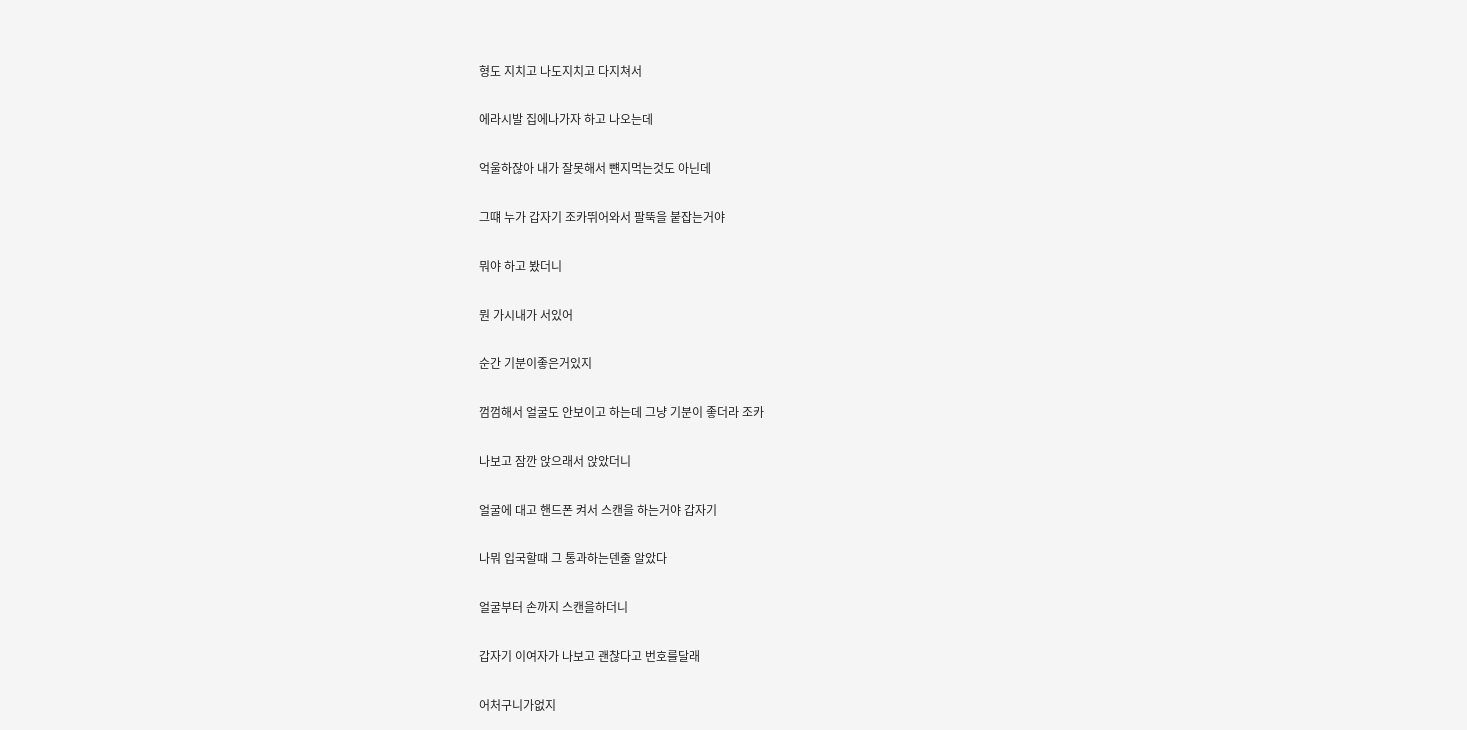형도 지치고 나도지치고 다지쳐서

에라시발 집에나가자 하고 나오는데

억울하잖아 내가 잘못해서 뺸지먹는것도 아닌데

그떄 누가 갑자기 조카뛰어와서 팔뚝을 붙잡는거야

뭐야 하고 봤더니

뭔 가시내가 서있어

순간 기분이좋은거있지

껌껌해서 얼굴도 안보이고 하는데 그냥 기분이 좋더라 조카

나보고 잠깐 앉으래서 앉았더니

얼굴에 대고 핸드폰 켜서 스캔을 하는거야 갑자기

나뭐 입국할때 그 통과하는덴줄 알았다

얼굴부터 손까지 스캔을하더니

갑자기 이여자가 나보고 괜찮다고 번호를달래

어처구니가없지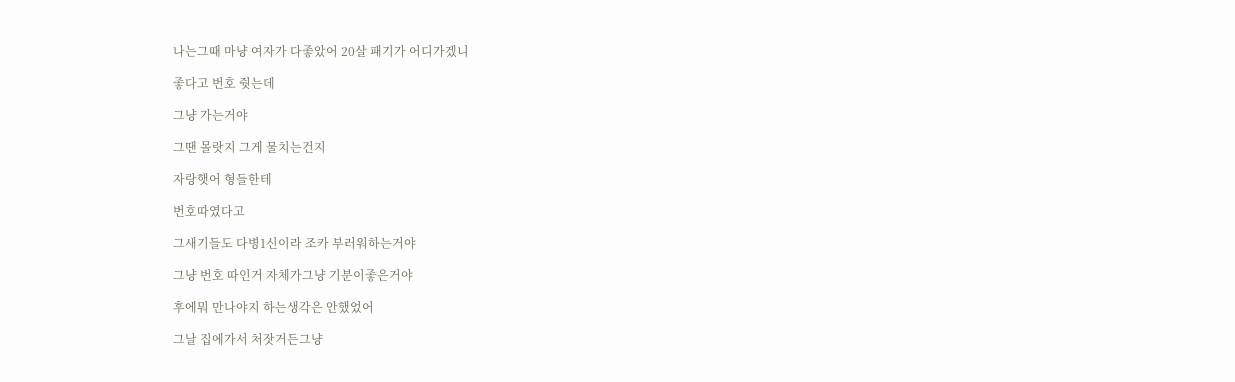나는그때 마냥 여자가 다좋았어 20살 패기가 어디가겠니

좋다고 번호 줫는데

그냥 가는거야

그땐 몰랏지 그게 물치는건지

자랑햇어 형들한테

번호따였다고

그새기들도 다병1신이라 조카 부러워하는거야

그냥 번호 따인거 자체가그냥 기분이좋은거야

후에뭐 만나야지 하는생각은 안했었어

그날 집에가서 처잣거든그냥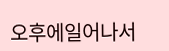오후에일어나서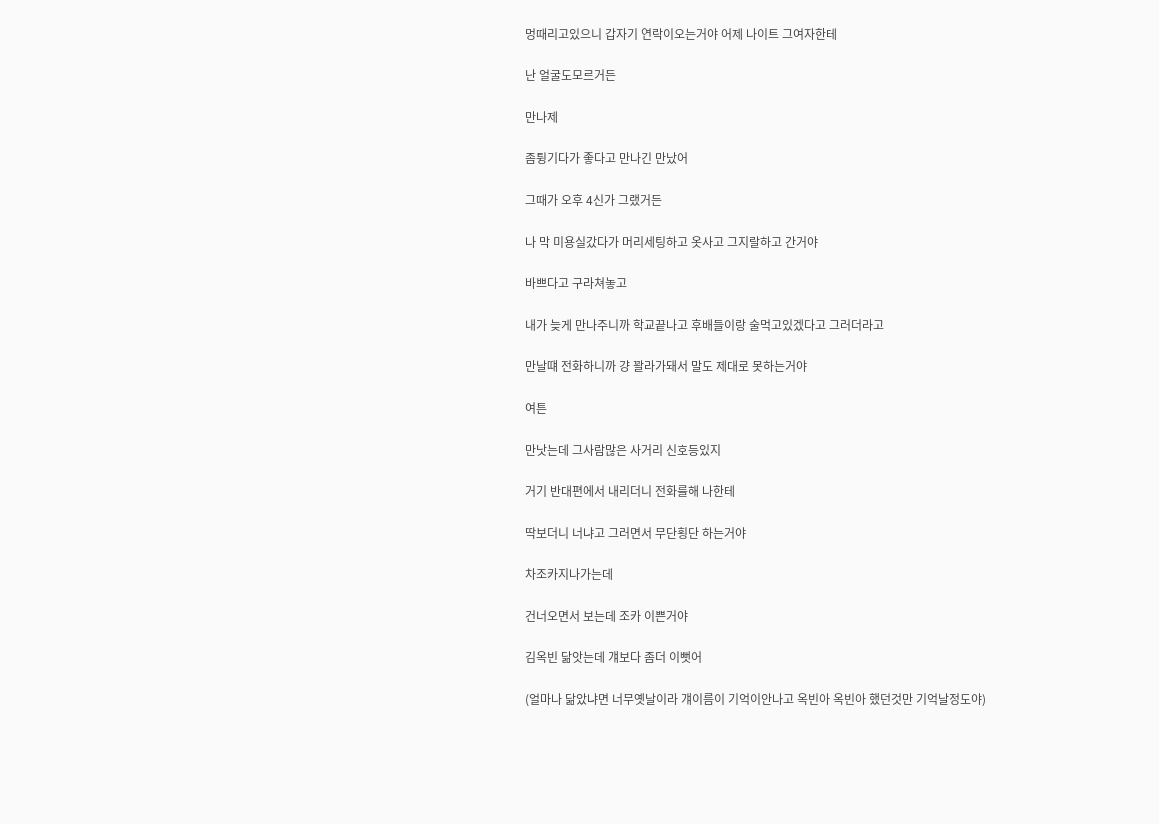멍때리고있으니 갑자기 연락이오는거야 어제 나이트 그여자한테

난 얼굴도모르거든

만나제

좀튕기다가 좋다고 만나긴 만났어

그때가 오후 4신가 그랬거든

나 막 미용실갔다가 머리세팅하고 옷사고 그지랄하고 간거야

바쁘다고 구라쳐놓고

내가 늦게 만나주니까 학교끝나고 후배들이랑 술먹고있겠다고 그러더라고

만날떄 전화하니까 걍 꽐라가돼서 말도 제대로 못하는거야

여튼

만낫는데 그사람많은 사거리 신호등있지

거기 반대편에서 내리더니 전화를해 나한테

딱보더니 너냐고 그러면서 무단횡단 하는거야

차조카지나가는데

건너오면서 보는데 조카 이쁜거야

김옥빈 닮앗는데 걔보다 좀더 이뻣어

(얼마나 닮았냐면 너무옛날이라 걔이름이 기억이안나고 옥빈아 옥빈아 했던것만 기억날정도야)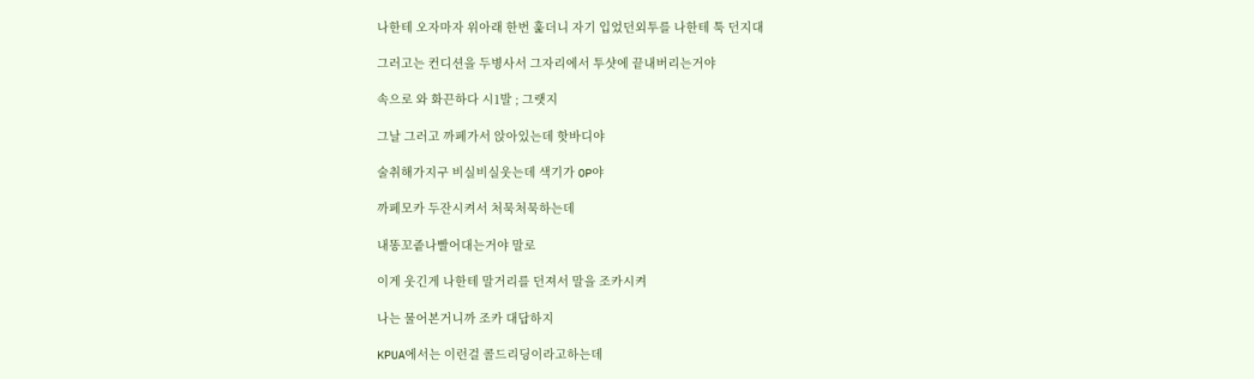나한테 오자마자 위아래 한번 훑더니 자기 입었던외투를 나한테 툭 던지대

그러고는 컨디션을 두병사서 그자리에서 투샷에 끝내버리는거야

속으로 와 화끈하다 시1발 ; 그랫지

그날 그러고 까페가서 앉아있는데 핫바디야

술취해가지구 비실비실웃는데 색기가 OP야

까페모카 두잔시켜서 처묵처묵하는데

내똥꼬좉나빨어대는거야 말로

이게 웃긴게 나한테 말거리를 던져서 말을 조카시켜

나는 물어본거니까 조카 대답하지

KPUA에서는 이런걸 콜드리딩이라고하는데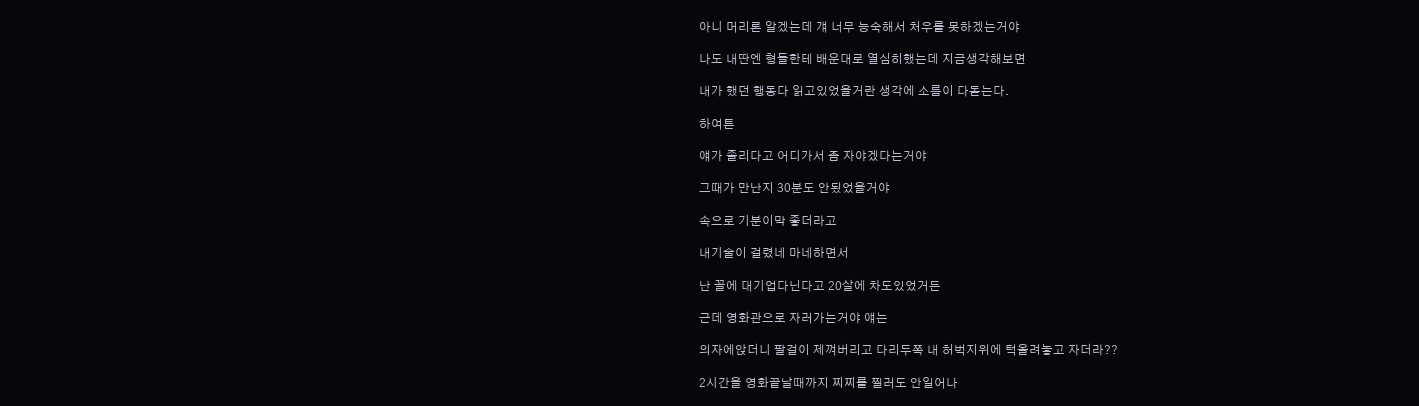아니 머리론 알겠는데 걔 너무 능숙해서 처우를 못하겠는거야

나도 내딴엔 형들한테 배운대로 열심히했는데 지금생각해보면

내가 했던 행동다 읽고있었을거란 생각에 소름이 다돋는다.

하여튼

얘가 졸리다고 어디가서 좀 자야겠다는거야

그때가 만난지 30분도 안됬었을거야

속으로 기분이막 좋더라고

내기술이 걸렸네 마네하면서

난 꼴에 대기업다닌다고 20살에 차도있었거든

근데 영화관으로 자러가는거야 얘는

의자에앉더니 팔걸이 제껴버리고 다리두쪽 내 허벅지위에 턱올려놓고 자더라??

2시간을 영화끝날때까지 찌찌를 찔러도 안일어나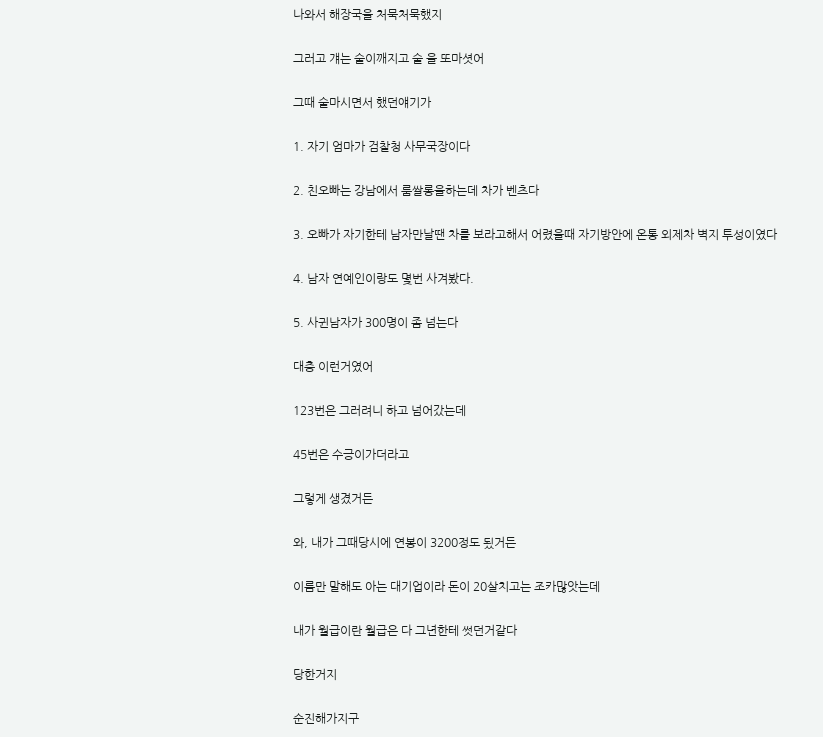나와서 해장국을 처묵처묵했지

그러고 걔는 술이깨지고 술 을 또마셧어

그때 술마시면서 했던얘기가

1. 자기 엄마가 검찰청 사무국장이다

2. 친오빠는 강남에서 룸쌀롱을하는데 차가 벤츠다

3. 오빠가 자기한테 남자만날땐 차를 보라고해서 어렸을때 자기방안에 온통 외제차 벽지 투성이였다

4. 남자 연예인이랑도 몇번 사겨봤다.

5. 사귄남자가 300명이 좀 넘는다

대충 이런거였어

123번은 그러려니 하고 넘어갔는데

45번은 수긍이가더라고

그렇게 생겼거든

와, 내가 그때당시에 연봉이 3200정도 됬거든

이름만 말해도 아는 대기업이라 돈이 20살치고는 조카많앗는데

내가 월급이란 월급은 다 그년한테 썻던거같다

당한거지

순진해가지구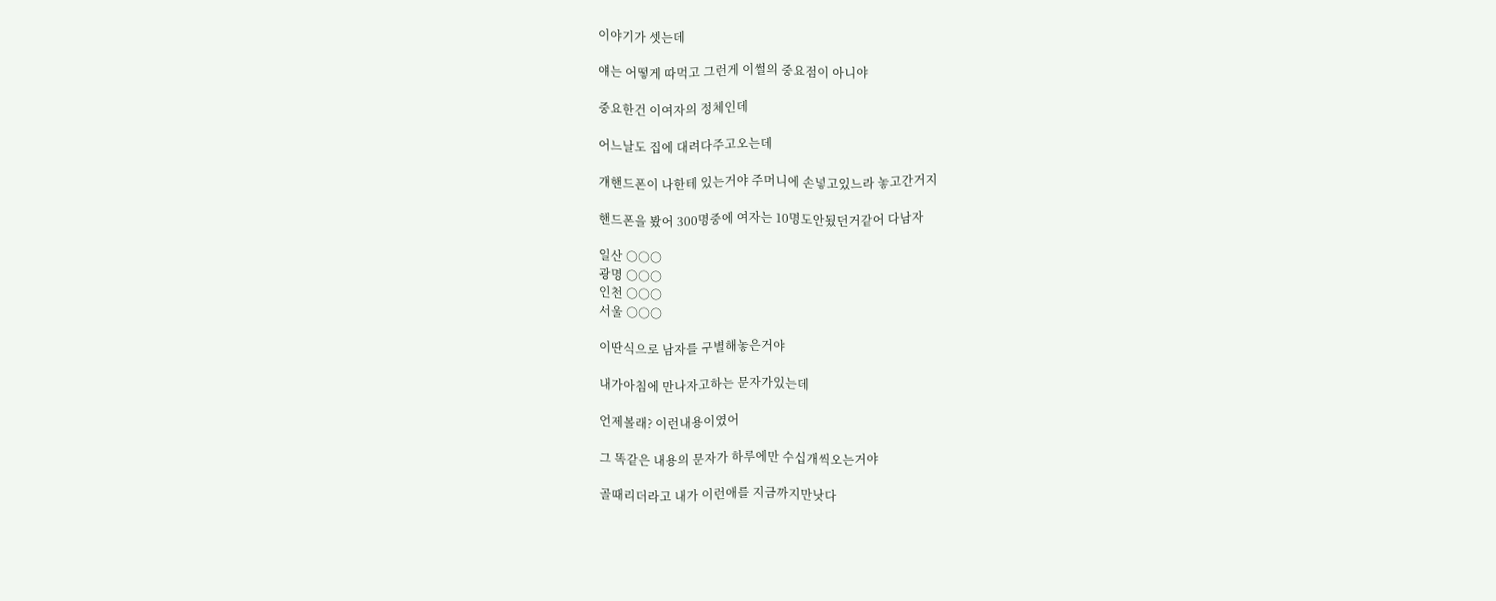이야기가 셋는데

얘는 어떻게 따먹고 그런게 이썰의 중요점이 아니야

중요한건 이여자의 정체인데

어느날도 집에 대려다주고오는데

걔핸드폰이 나한테 있는거야 주머니에 손넣고있느라 놓고간거지

핸드폰을 봤어 300명중에 여자는 10명도안됬던거같어 다남자

일산 ○○○
광명 ○○○
인천 ○○○
서울 ○○○

이딴식으로 남자를 구별해놓은거야

내가아침에 만나자고하는 문자가있는데

언제볼래? 이런내용이였어

그 똑같은 내용의 문자가 하루에만 수십개씩오는거야

골때리더라고 내가 이런애를 지금까지만낫다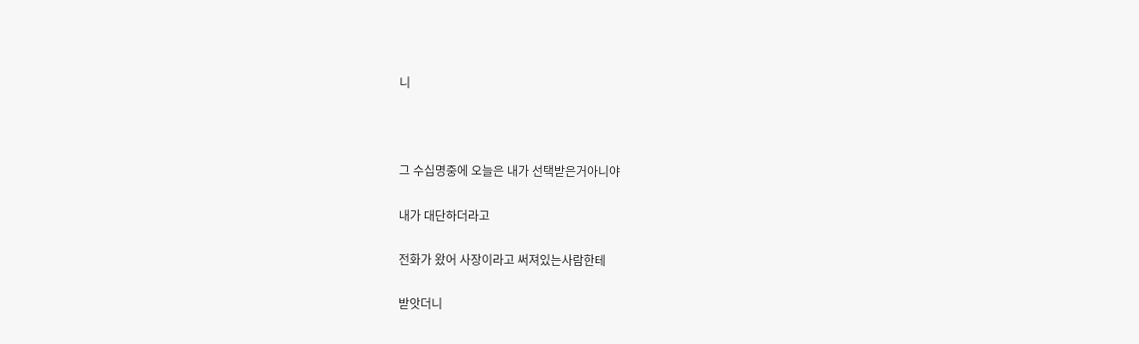니



그 수십명중에 오늘은 내가 선택받은거아니야

내가 대단하더라고

전화가 왔어 사장이라고 써져있는사람한테

받앗더니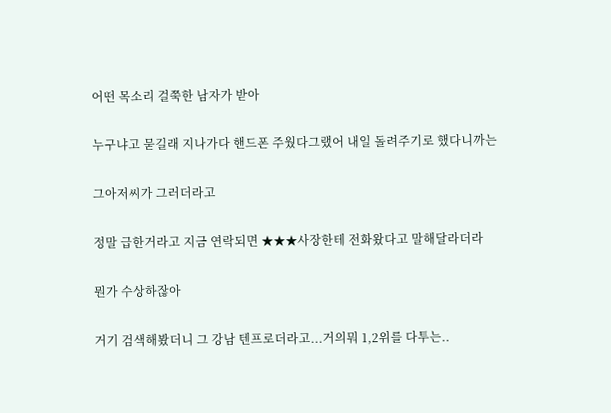어떤 목소리 걸쭉한 남자가 받아

누구냐고 묻길래 지나가다 핸드폰 주웠다그랬어 내일 돌려주기로 했다니까는

그아저씨가 그러더라고

정말 급한거라고 지금 연락되면 ★★★사장한테 전화왔다고 말해달라더라

뭔가 수상하잖아

거기 검색해봤더니 그 강남 텐프로더라고...거의뭐 1,2위를 다투는..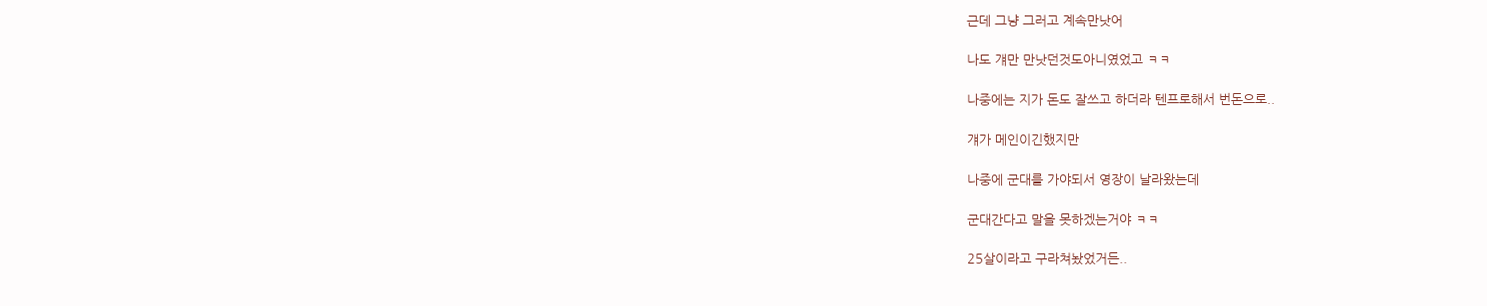근데 그냥 그러고 계속만낫어

나도 걔만 만낫던것도아니였었고 ㅋㅋ

나중에는 지가 돈도 잘쓰고 하더라 텐프로해서 번돈으로..

걔가 메인이긴했지만

나중에 군대를 가야되서 영장이 날라왔는데

군대간다고 말을 못하겠는거야 ㅋㅋ

25살이라고 구라쳐놨었거든..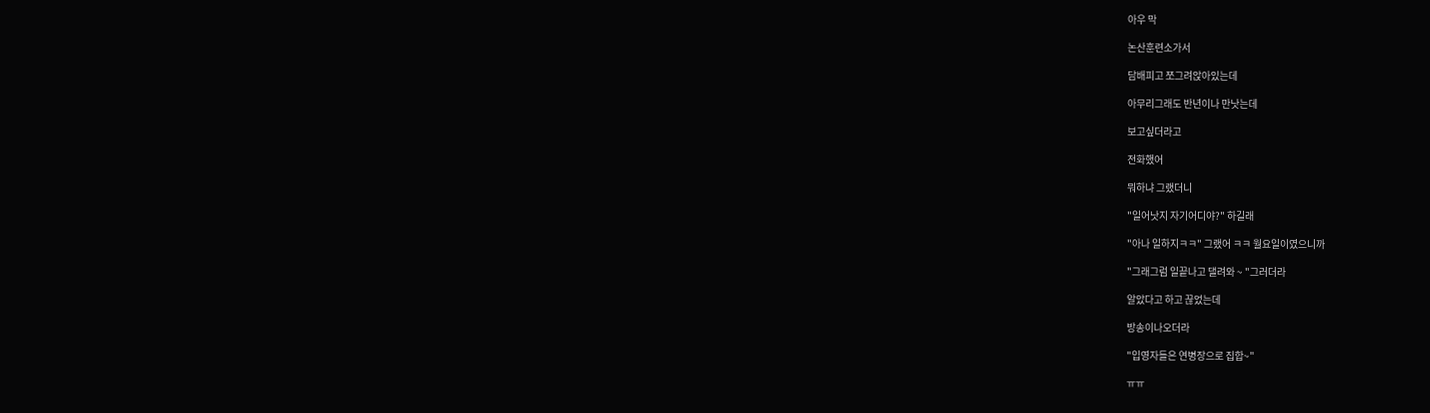아우 막

논산훈련소가서

담배피고 쪼그려앉아있는데

아무리그래도 반년이나 만낫는데

보고싶더라고

전화했어

뭐하냐 그랬더니

"일어낫지 자기어디야?" 하길래

"아나 일하지ㅋㅋ" 그랬어 ㅋㅋ 월요일이였으니까

"그래그럼 일끝나고 댈려와 ~ "그러더라

알았다고 하고 끊었는데

방송이나오더라

"입영자들은 연병장으로 집합~"

ㅠㅠ